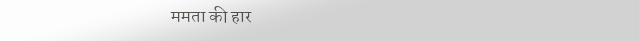ममता की हार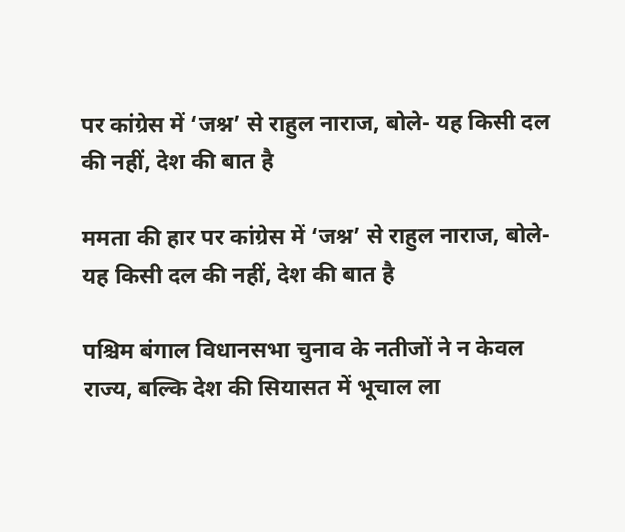पर कांग्रेस में ‘जश्न’ से राहुल नाराज, बोले- यह किसी दल की नहीं, देश की बात है

ममता की हार पर कांग्रेस में ‘जश्न’ से राहुल नाराज, बोले- यह किसी दल की नहीं, देश की बात है

पश्चिम बंगाल विधानसभा चुनाव के नतीजों ने न केवल राज्य, बल्कि देश की सियासत में भूचाल ला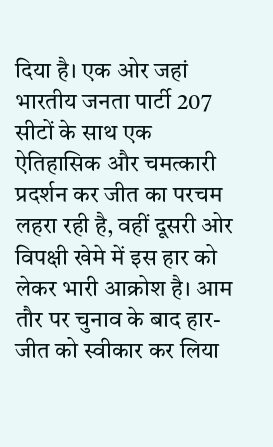दिया है। एक ओर जहां भारतीय जनता पार्टी 207 सीटों के साथ एक ऐतिहासिक और चमत्कारी प्रदर्शन कर जीत का परचम लहरा रही है, वहीं दूसरी ओर विपक्षी खेमे में इस हार को लेकर भारी आक्रोश है। आम तौर पर चुनाव के बाद हार-जीत को स्वीकार कर लिया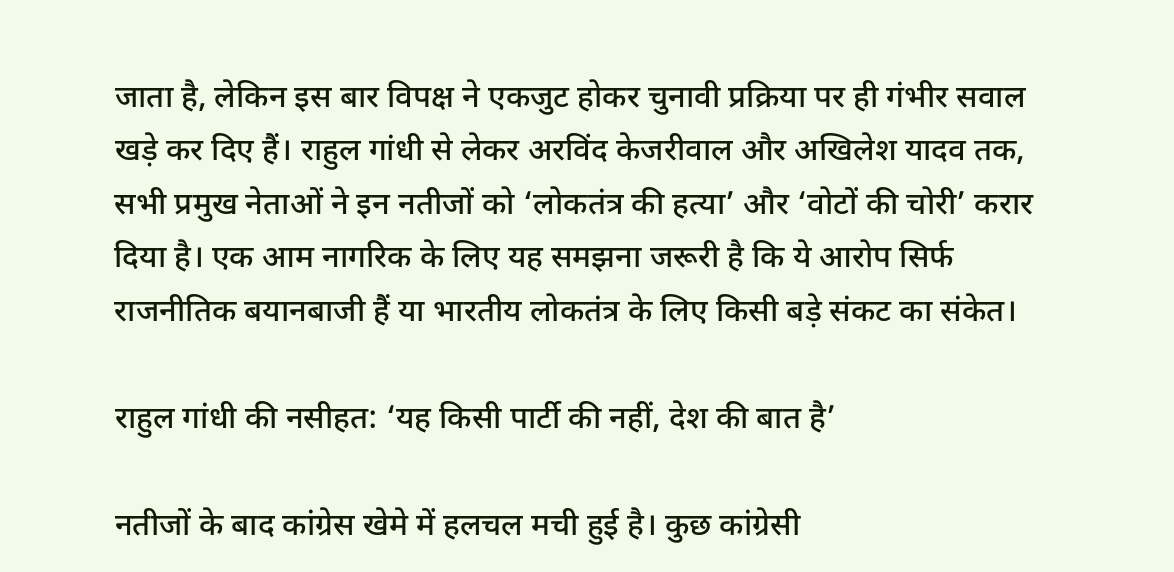जाता है, लेकिन इस बार विपक्ष ने एकजुट होकर चुनावी प्रक्रिया पर ही गंभीर सवाल खड़े कर दिए हैं। राहुल गांधी से लेकर अरविंद केजरीवाल और अखिलेश यादव तक, सभी प्रमुख नेताओं ने इन नतीजों को ‘लोकतंत्र की हत्या’ और ‘वोटों की चोरी’ करार दिया है। एक आम नागरिक के लिए यह समझना जरूरी है कि ये आरोप सिर्फ राजनीतिक बयानबाजी हैं या भारतीय लोकतंत्र के लिए किसी बड़े संकट का संकेत।

राहुल गांधी की नसीहत: ‘यह किसी पार्टी की नहीं, देश की बात है’

नतीजों के बाद कांग्रेस खेमे में हलचल मची हुई है। कुछ कांग्रेसी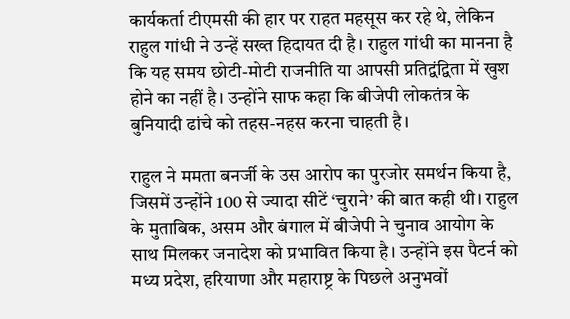कार्यकर्ता टीएमसी की हार पर राहत महसूस कर रहे थे, लेकिन राहुल गांधी ने उन्हें सख्त हिदायत दी है। राहुल गांधी का मानना है कि यह समय छोटी-मोटी राजनीति या आपसी प्रतिद्वंद्विता में खुश होने का नहीं है। उन्होंने साफ कहा कि बीजेपी लोकतंत्र के बुनियादी ढांचे को तहस-नहस करना चाहती है।

राहुल ने ममता बनर्जी के उस आरोप का पुरजोर समर्थन किया है, जिसमें उन्होंने 100 से ज्यादा सीटें ‘चुराने’ की बात कही थी। राहुल के मुताबिक, असम और बंगाल में बीजेपी ने चुनाव आयोग के साथ मिलकर जनादेश को प्रभावित किया है। उन्होंने इस पैटर्न को मध्य प्रदेश, हरियाणा और महाराष्ट्र के पिछले अनुभवों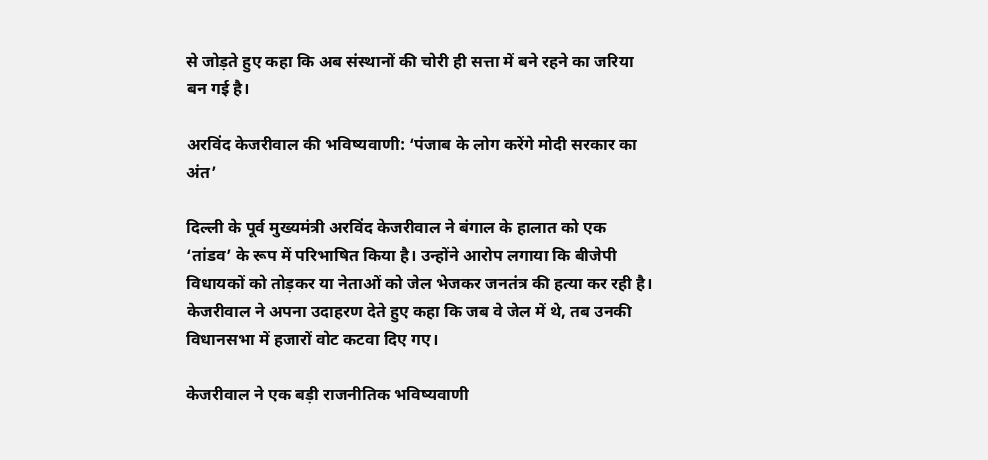से जोड़ते हुए कहा कि अब संस्थानों की चोरी ही सत्ता में बने रहने का जरिया बन गई है।

अरविंद केजरीवाल की भविष्यवाणी: ‘पंजाब के लोग करेंगे मोदी सरकार का अंत’

दिल्ली के पूर्व मुख्यमंत्री अरविंद केजरीवाल ने बंगाल के हालात को एक ‘तांडव’ के रूप में परिभाषित किया है। उन्होंने आरोप लगाया कि बीजेपी विधायकों को तोड़कर या नेताओं को जेल भेजकर जनतंत्र की हत्या कर रही है। केजरीवाल ने अपना उदाहरण देते हुए कहा कि जब वे जेल में थे, तब उनकी विधानसभा में हजारों वोट कटवा दिए गए।

केजरीवाल ने एक बड़ी राजनीतिक भविष्यवाणी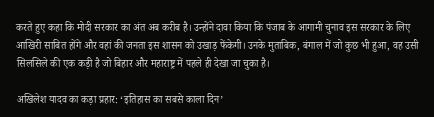करते हुए कहा कि मोदी सरकार का अंत अब करीब है। उन्होंने दावा किया कि पंजाब के आगामी चुनाव इस सरकार के लिए आखिरी साबित होंगे और वहां की जनता इस शासन को उखाड़ फेंकेगी। उनके मुताबिक, बंगाल में जो कुछ भी हुआ, वह उसी सिलसिले की एक कड़ी है जो बिहार और महाराष्ट्र में पहले ही देखा जा चुका है।

अखिलेश यादव का कड़ा प्रहार: ‘इतिहास का सबसे काला दिन’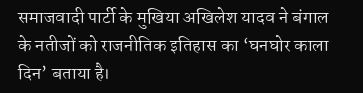समाजवादी पार्टी के मुखिया अखिलेश यादव ने बंगाल के नतीजों को राजनीतिक इतिहास का ‘घनघोर काला दिन’ बताया है।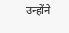उन्होंने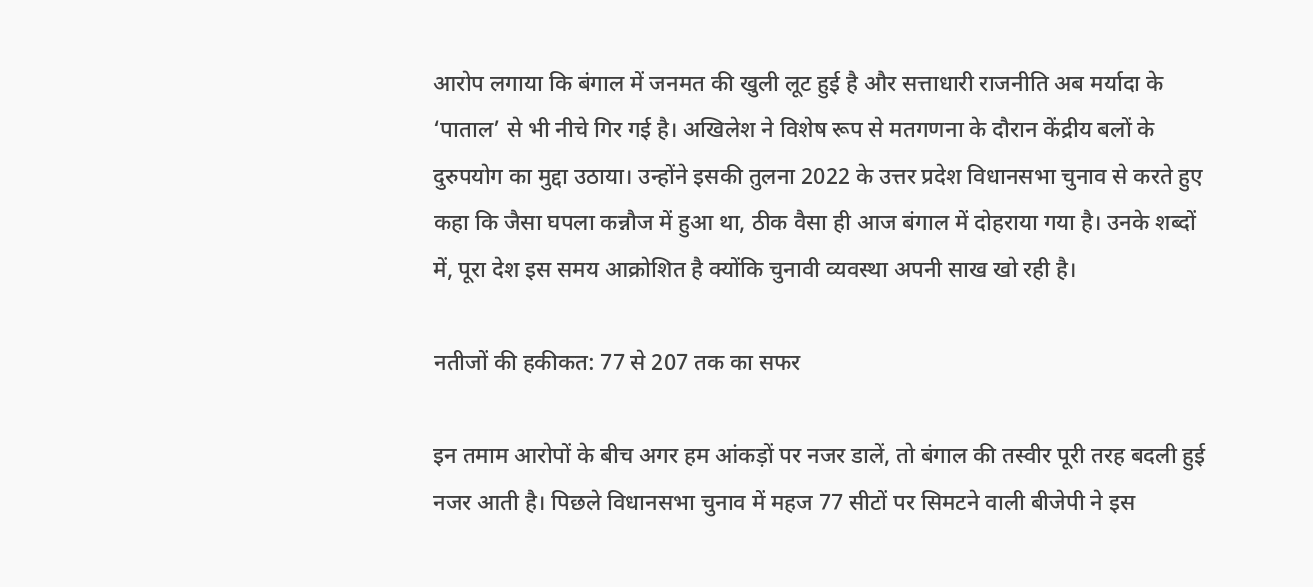आरोप लगाया कि बंगाल में जनमत की खुली लूट हुई है और सत्ताधारी राजनीति अब मर्यादा के ‘पाताल’ से भी नीचे गिर गई है। अखिलेश ने विशेष रूप से मतगणना के दौरान केंद्रीय बलों के दुरुपयोग का मुद्दा उठाया। उन्होंने इसकी तुलना 2022 के उत्तर प्रदेश विधानसभा चुनाव से करते हुए कहा कि जैसा घपला कन्नौज में हुआ था, ठीक वैसा ही आज बंगाल में दोहराया गया है। उनके शब्दों में, पूरा देश इस समय आक्रोशित है क्योंकि चुनावी व्यवस्था अपनी साख खो रही है।

नतीजों की हकीकत: 77 से 207 तक का सफर

इन तमाम आरोपों के बीच अगर हम आंकड़ों पर नजर डालें, तो बंगाल की तस्वीर पूरी तरह बदली हुई नजर आती है। पिछले विधानसभा चुनाव में महज 77 सीटों पर सिमटने वाली बीजेपी ने इस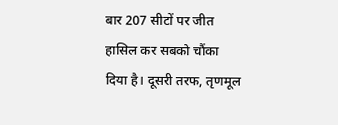बार 207 सीटों पर जीत हासिल कर सबको चौंका दिया है। दूसरी तरफ, तृणमूल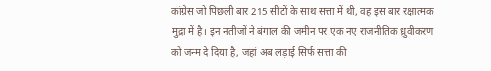कांग्रेस जो पिछली बार 215 सीटों के साथ सत्ता में थी, वह इस बार रक्षात्मक मुद्रा में है। इन नतीजों ने बंगाल की जमीन पर एक नए राजनीतिक ध्रुवीकरण को जन्म दे दिया है, जहां अब लड़ाई सिर्फ सत्ता की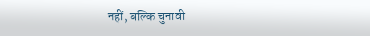नहीं, बल्कि चुनावी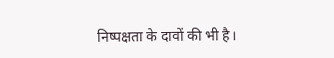निष्पक्षता के दावों की भी है।